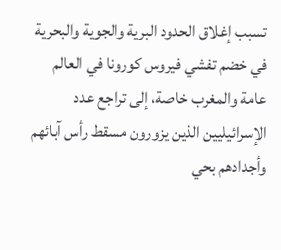تسبب إغلاق الحدود البرية والجوية والبحرية في خضم تفشي فيروس كورونا في العالم عامة والمغرب خاصة، إلى تراجع عدد الإسرائيليين الذين يزورون مسقط رأس آبائهم وأجدادهم بحي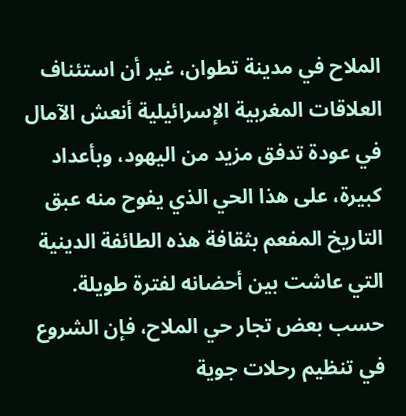الملاح في مدينة تطوان، غير أن استئناف العلاقات المغربية الإسرائيلية أنعش الآمال في عودة تدفق مزيد من اليهود، وبأعداد كبيرة، على هذا الحي الذي يفوح منه عبق التاريخ المفعم بثقافة هذه الطائفة الدينية التي عاشت بين أحضانه لفترة طويلة.
حسب بعض تجار حي الملاح، فإن الشروع في تنظيم رحلات جوية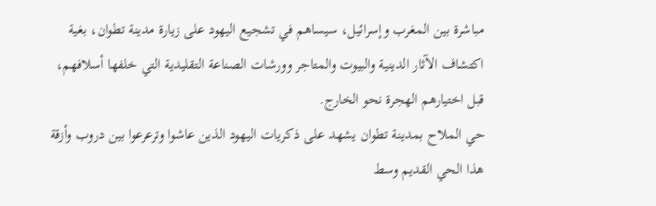مباشرة بين المغرب وإسرائيل، سيساهم في تشجيع اليهود على زيارة مدينة تطوان، بغية اكتشاف الآثار الدينية والبيوت والمتاجر وورشات الصناعة التقليدية التي خلفها أسلافهم، قبل اختيارهم الهجرة نحو الخارج.
حي الملاح بمدينة تطوان يشهد على ذكريات اليهود الذين عاشوا وترعرعوا بين دروب وأزقة هذا الحي القديم وسط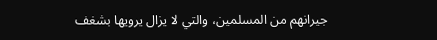جيرانهم من المسلمين، والتي لا يزال يرويها بشغف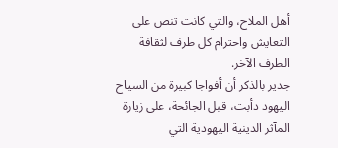أهل الملاح، والتي كانت تنص على التعايش واحترام كل طرف لثقافة الطرف الآخر.
جدير بالذكر أن أفواجا كبيرة من السياح اليهود دأبت، قبل الجائحة، على زيارة المآثر الدينية اليهودية التي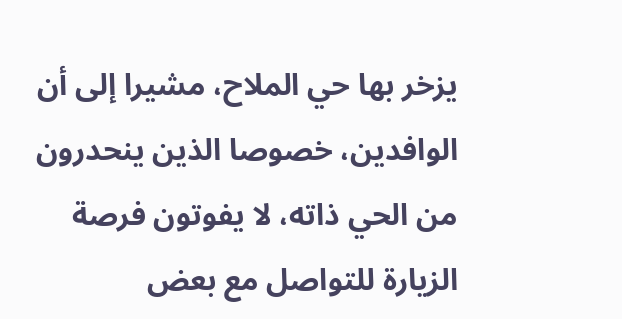يزخر بها حي الملاح، مشيرا إلى أن الوافدين، خصوصا الذين ينحدرون من الحي ذاته، لا يفوتون فرصة الزيارة للتواصل مع بعض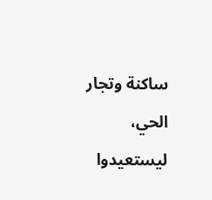ساكنة وتجار الحي، ليستعيدوا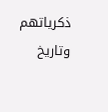ذكرياتهم وتاريخ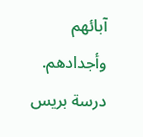آبائهم وأجدادهم.
درسة بريس